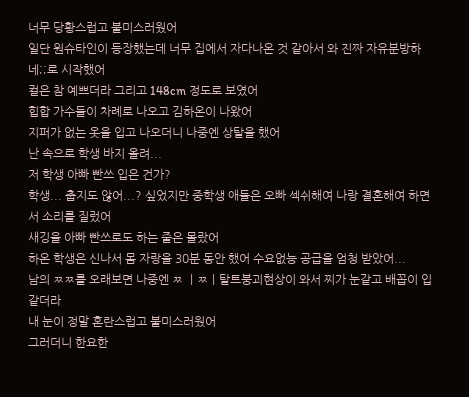너무 당황스럽고 불미스러웠어
일단 원슈타인이 등장했는데 너무 집에서 자다나온 것 같아서 와 진짜 자유분방하네;;로 시작했어
컬은 참 예쁘더라 그리고 148cm 정도로 보였어
힙합 가수들이 차례로 나오고 김하온이 나왔어
지퍼가 없는 옷을 입고 나오더니 나중엔 상탈을 했어
난 속으로 학생 바지 올려...
저 학생 아빠 빤쓰 입은 건가?
학생... 춥지도 않어...? 싶었지만 중학생 애들은 오빠 섹쉬해여 나랑 결혼해여 하면서 소리를 질렀어
새깅을 아빠 빤쓰로도 하는 줄은 몰랐어
하온 학생은 신나서 몸 자랑을 30분 동안 했어 수요없능 공급을 엄청 받았어...
남의 ㅉㅉ를 오래보면 나중엔 ㅉ ㅣㅉㅣ탈트붕괴현상이 와서 찌가 눈같고 배꼽이 입 같더라
내 눈이 정말 혼란스럽고 불미스러웠어
그러더니 한요한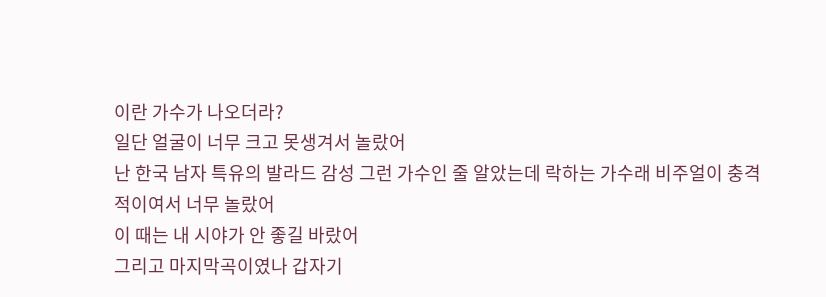이란 가수가 나오더라?
일단 얼굴이 너무 크고 못생겨서 놀랐어
난 한국 남자 특유의 발라드 감성 그런 가수인 줄 알았는데 락하는 가수래 비주얼이 충격적이여서 너무 놀랐어
이 때는 내 시야가 안 좋길 바랐어
그리고 마지막곡이였나 갑자기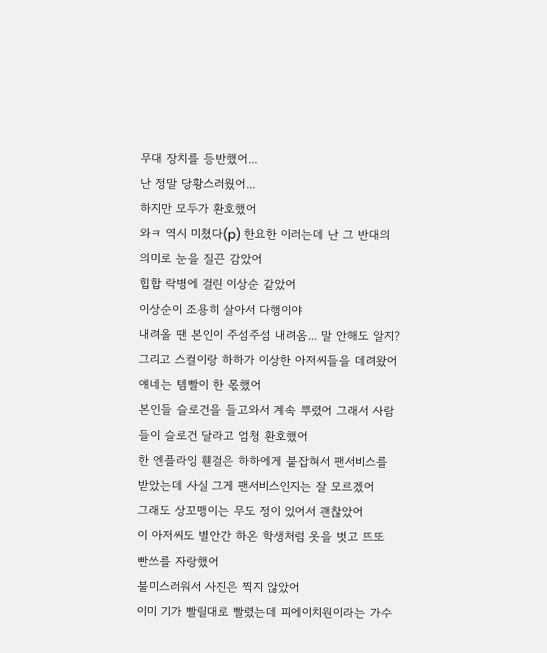무대 장치를 등반했어...
난 정말 당황스러웠어...
하지만 모두가 환호했어
와ㅋ 역시 미쳤다(p) 한요한 이러는데 난 그 반대의 의미로 눈을 질끈 감았어
힙합 락병에 걸린 이상순 같았어
이상순이 조용히 살아서 다행이야
내려올 땐 본인이 주섬주섬 내려옴... 말 안해도 알지?
그리고 스컬이랑 하하가 이상한 아저씨들을 데려왔어
얘네는 템빨이 한 몫했어
본인들 슬로건을 들고와서 계속 뿌렸어 그래서 사람들이 슬로건 달라고 엄청 환호했어
한 엔플라잉 휀걸은 하하에게 붙잡혀서 팬서비스를 받았는데 사실 그게 팬서비스인지는 잘 모르겠어
그래도 상꼬맹이는 무도 정이 있어서 괜찮았어
이 아저씨도 별안간 하온 학생처럼 옷을 벗고 뜨또 빤쓰를 자랑했어
불미스러워서 사진은 찍지 않았어
이미 기가 빨릴대로 빨렸는데 피에이치원이라는 가수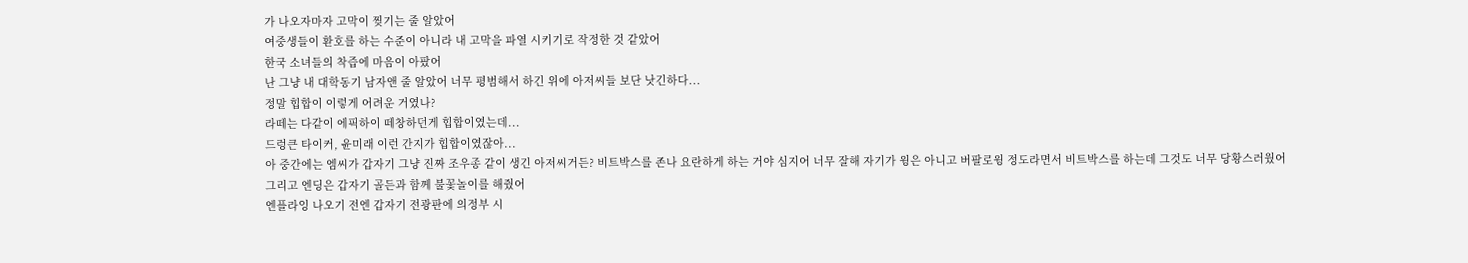가 나오자마자 고막이 찢기는 줄 알았어
여중생들이 환호를 하는 수준이 아니라 내 고막을 파열 시키기로 작정한 것 같았어
한국 소녀들의 착즙에 마음이 아팠어
난 그냥 내 대학동기 남자앤 줄 알았어 너무 평범해서 하긴 위에 아저씨들 보단 낫긴하다...
정말 힙합이 이렇게 어려운 거였나?
라떼는 다같이 에픽하이 떼창하던게 힙합이였는데...
드렁큰 타이커, 윤미래 이런 간지가 힙합이였잖아...
아 중간에는 엠씨가 갑자기 그냥 진짜 조우종 같이 생긴 아저씨거든? 비트박스를 존나 요란하게 하는 거야 심지어 너무 잘해 자기가 윙은 아니고 버팔로윙 정도라면서 비트박스를 하는데 그것도 너무 당황스러웠어
그리고 엔딩은 갑자기 골든과 함께 불꽃놀이를 해줬어
엔플라잉 나오기 전엔 갑자기 전광판에 의정부 시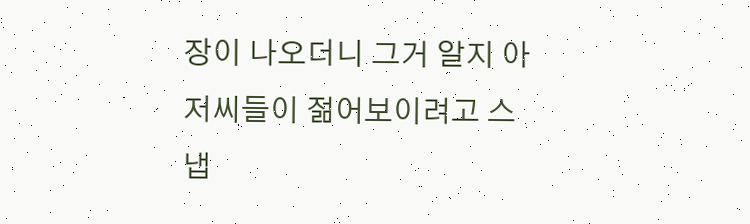장이 나오더니 그거 알지 아저씨들이 젊어보이려고 스냅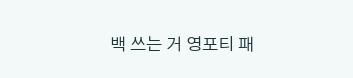백 쓰는 거 영포티 패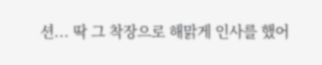션... 딱 그 착장으로 해맑게 인사를 했어